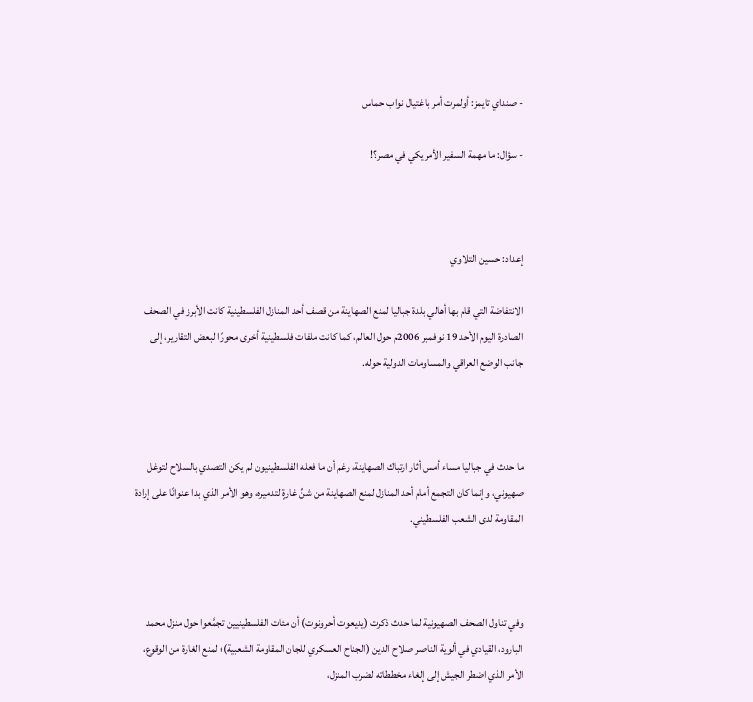- صنداي تايمز: أولمرت أمر باغتيال نواب حماس

- سؤال: ما مهمة السفير الأمريكي في مصر؟!



إعداد: حسين التلاوي

الانتفاضة التي قام بها أهالي بلدة جباليا لمنع الصهاينة من قصف أحد المنازل الفلسطينية كانت الأبرز في الصحف الصادرة اليوم الأحد 19 نوفمبر 2006م حول العالم، كما كانت ملفات فلسطينية أخرى محورًا لبعض التقارير، إلى جانب الوضع العراقي والمساومات الدولية حوله.



ما حدث في جباليا مساء أمس أثار ارتباك الصهاينة، رغم أن ما فعله الفلسطينيون لم يكن التصدي بالسلاح لتوغل صهيوني، وإنما كان التجمع أمام أحد المنازل لمنع الصهاينة من شنِّ غارةٍ لتدميره، وهو الأمر الذي بدا عنوانًا على إرادة المقاومة لدى الشعب الفلسطيني.



وفي تناول الصحف الصهيونية لما حدث ذكرت (يديعوت أحرونوت) أن مئات الفلسطينيين تجمَّعوا حول منزل محمد البارود، القيادي في ألوية الناصر صلاح الدين (الجناح العسكري للجان المقاومة الشعبية)؛ لمنع الغارة من الوقوع، الأمر الذي اضطر الجيش إلى إلغاء مخططاته لضرب المنزل،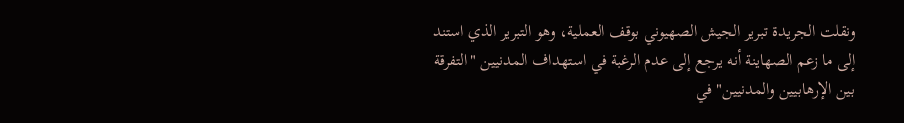ونقلت الجريدة تبرير الجيش الصهيوني بوقف العملية، وهو التبرير الذي استند إلى ما زعم الصهاينة أنه يرجع إلى عدم الرغبة في استهداف المدنيين "التفرقة بين الإرهابيين والمدنيين" في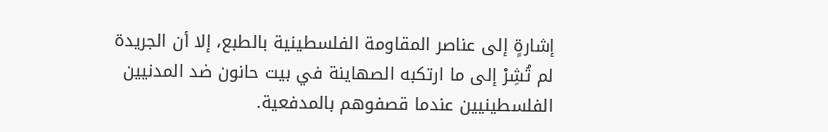إشارةٍ إلى عناصر المقاومة الفلسطينية بالطبع، إلا أن الجريدة لم تُشِرْ إلى ما ارتكبه الصهاينة في بيت حانون ضد المدنيين الفلسطينيين عندما قصفوهم بالمدفعية.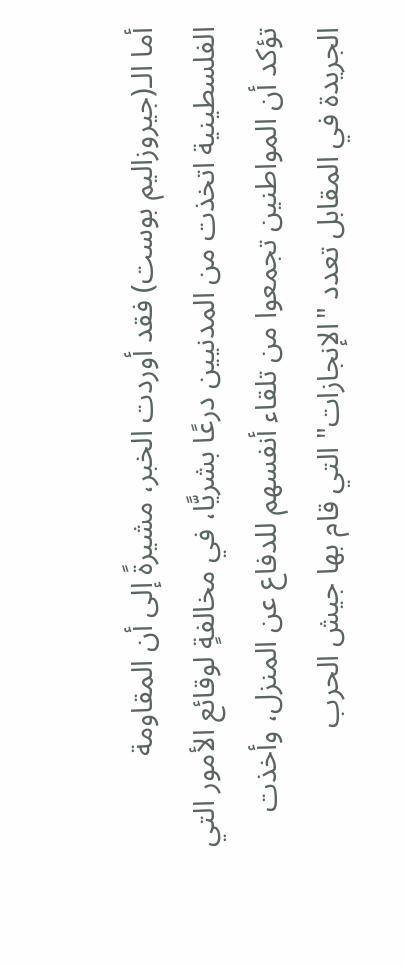أما الـ(جيروزاليم بوست) فقد أوردت الخبر، مشيرةً إلى أن المقاومة الفلسطينية اتخذت من المدنيين درعًا بشريًّا، في مخالفةٍ لوقائع الأمور التي تؤكد أن المواطنين تجمعوا من تلقاء أنفسهم للدفاع عن المنزل، وأخذت الجريدة في المقابل تعدد "الإنجازات" التي قام بها جيش الحرب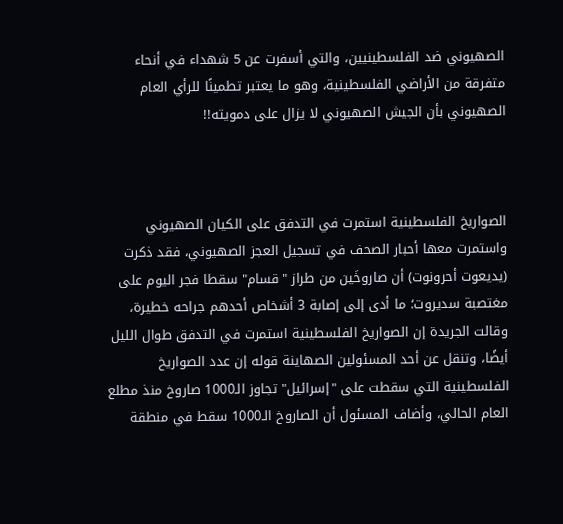الصهيوني ضد الفلسطينيين، والتي أسفرت عن 5 شهداء في أنحاء متفرقة من الأراضي الفلسطينية، وهو ما يعتبر تطمينًا للرأي العام الصهيوني بأن الجيش الصهيوني لا يزال على دمويته!!



الصواريخ الفلسطينية استمرت في التدفق على الكيان الصهيوني واستمرت معها أحبار الصحف في تسجيل العجز الصهيوني، فقد ذكرت (يديعوت أحرونوت) أن صاروخَين من طراز "قسام" سقطا فجر اليوم على مغتصبة سديروت؛ ما أدى إلى إصابة 3 أشخاص أحدهم جراحه خطيرة، وقالت الجريدة إن الصواريخ الفلسطينية استمرت في التدفق طوال الليل أيضًا، وتنقل عن أحد المسئولين الصهاينة قوله إن عدد الصواريخ الفلسطينية التي سقطت على "إسرائيل" تجاوز الـ1000 صاروخ منذ مطلع العام الحالي، وأضاف المسئول أن الصاروخ الـ1000 سقط في منطقة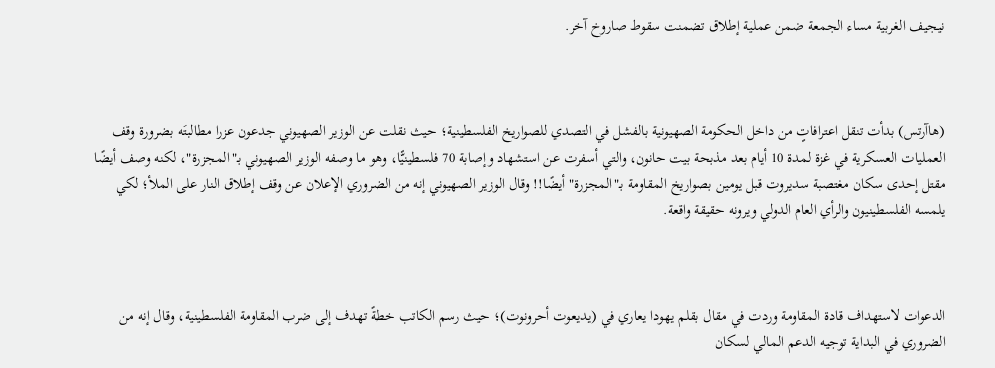نيجيف الغربية مساء الجمعة ضمن عملية إطلاق تضمنت سقوط صاروخ آخر.



(هاآرتس) بدأت تنقل اعترافاتٍ من داخل الحكومة الصهيونية بالفشل في التصدي للصواريخ الفلسطينية؛ حيث نقلت عن الوزير الصهيوني جدعون عزرا مطالبتَه بضرورة وقف العمليات العسكرية في غزة لمدة 10 أيام بعد مذبحة بيت حانون، والتي أسفرت عن استشهاد وإصابة 70 فلسطينيًّا، وهو ما وصفه الوزير الصهيوني بـ"المجزرة"، لكنه وصف أيضًا مقتل إحدى سكان مغتصبة سديروت قبل يومين بصواريخ المقاومة بـ"المجزرة" أيضًا!! وقال الوزير الصهيوني إنه من الضروري الإعلان عن وقف إطلاق النار على الملأ؛ لكي يلمسه الفلسطينيون والرأي العام الدولي ويرونه حقيقة واقعة.



الدعوات لاستهداف قادة المقاومة وردت في مقال بقلم يهودا يعاري في (يديعوت أحرونوت)؛ حيث رسم الكاتب خطةً تهدف إلى ضرب المقاومة الفلسطينية، وقال إنه من الضروري في البداية توجيه الدعم المالي لسكان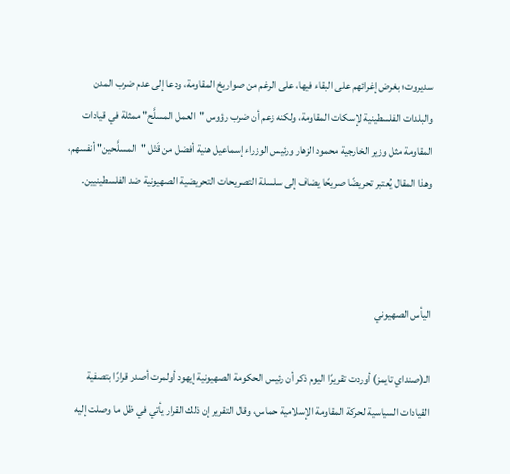سديروت؛ بغرض إغرائهم على البقاء فيها، على الرغم من صواريخ المقاومة، ودعا إلى عدم ضرب المدن والبلدات الفلسطينية لإسكات المقاومة، ولكنه زعم أن ضرب رؤوس "العمل المسلَّح" ممثلة في قيادات المقاومة مثل وزير الخارجية محمود الزهار ورئيس الوزراء إسماعيل هنية أفضل من قَتْل "المسلَّحين" أنفسهم، وهذا المقال يُعتبر تحريضًا صريحًا يضاف إلى سلسلة التصريحات التحريضية الصهيونية ضد الفلسطينيين.



اليأس الصهيوني

الـ(صنداي تايمز) أوردت تقريرًا اليوم ذكر أن رئيس الحكومة الصهيونية إيهود أولمرت أصدر قرارًا بتصفية القيادات السياسية لحركة المقاومة الإسلامية حماس، وقال التقرير إن ذلك القرار يأتي في ظل ما وصلت إليه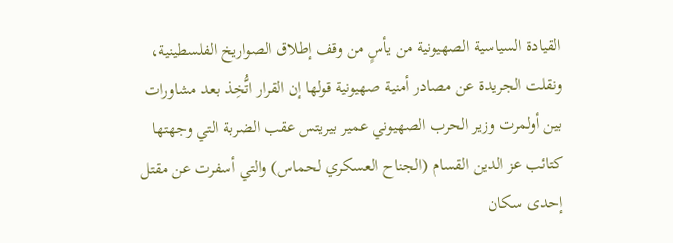القيادة السياسية الصهيونية من يأسٍ من وقف إطلاق الصواريخ الفلسطينية، ونقلت الجريدة عن مصادر أمنية صهيونية قولها إن القرار اتُّخِذ بعد مشاورات بين أولمرت وزير الحرب الصهيوني عمير بيريتس عقب الضربة التي وجهتها كتائب عز الدين القسام (الجناح العسكري لحماس) والتي أسفرت عن مقتل إحدى سكان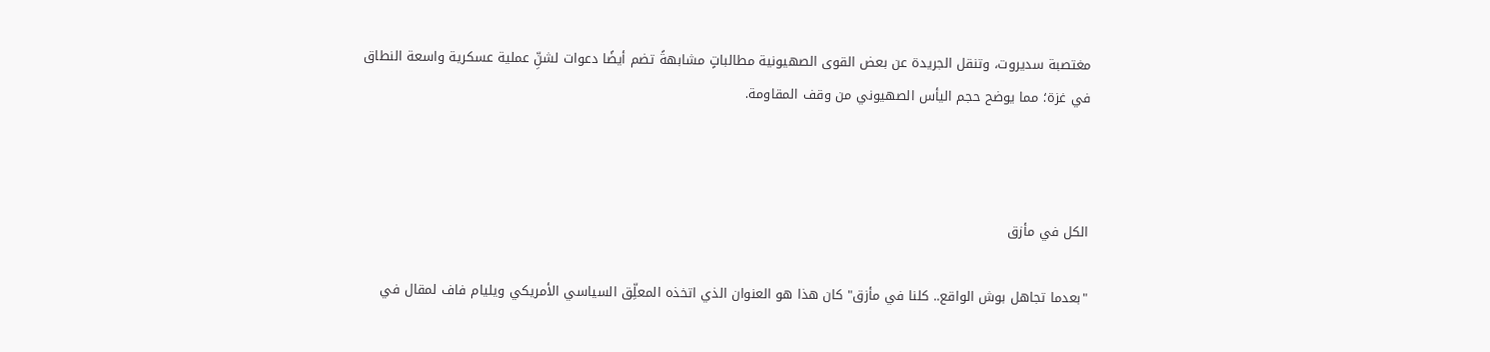مغتصبة سديروت، وتنقل الجريدة عن بعض القوى الصهيونية مطالباتٍ مشابهةً تضم أيضًا دعوات لشنِّ عملية عسكرية واسعة النطاق في غزة؛ مما يوضح حجم اليأس الصهيوني من وقف المقاومة.



الكل في مأزق

"بعدما تجاهل بوش الواقع.. كلنا في مأزق" كان هذا هو العنوان الذي اتخذه المعلِّق السياسي الأمريكي ويليام فاف لمقال في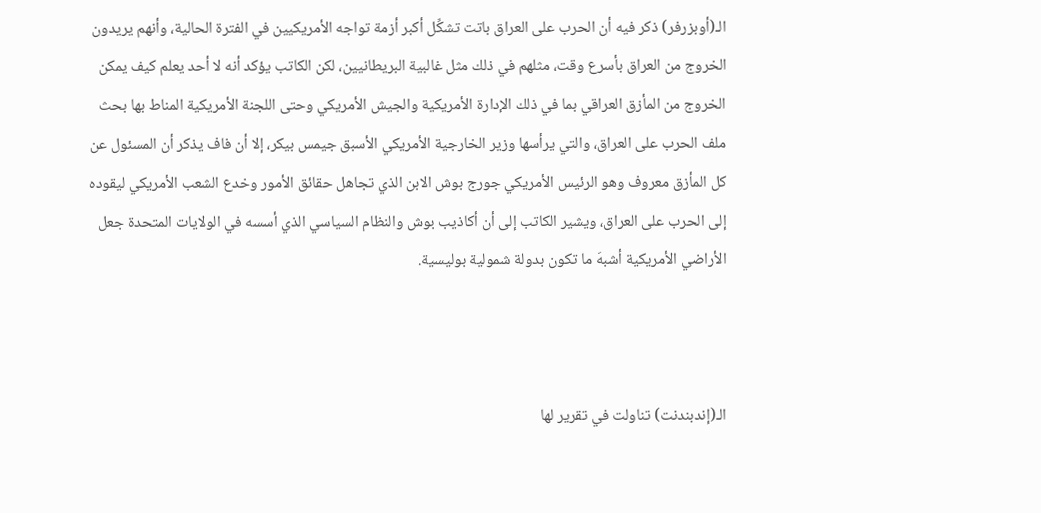الـ(أوبزرفر) ذكر فيه أن الحرب على العراق باتت تشكِّل أكبر أزمة تواجه الأمريكيين في الفترة الحالية، وأنهم يريدون الخروج من العراق بأسرع وقت، مثلهم في ذلك مثل غالبية البريطانيين، لكن الكاتب يؤكد أنه لا أحد يعلم كيف يمكن الخروج من المأزق العراقي بما في ذلك الإدارة الأمريكية والجيش الأمريكي وحتى اللجنة الأمريكية المناط بها بحث ملف الحرب على العراق، والتي يرأسها وزير الخارجية الأمريكي الأسبق جيمس بيكر، إلا أن فاف يذكر أن المسئول عن كل المأزق معروف وهو الرئيس الأمريكي جورج بوش الابن الذي تجاهل حقائق الأمور وخدع الشعب الأمريكي ليقوده إلى الحرب على العراق، ويشير الكاتب إلى أن أكاذيب بوش والنظام السياسي الذي أسسه في الولايات المتحدة جعل الأراضي الأمريكية أشبهَ ما تكون بدولة شمولية بوليسية.



الـ(إندبندنت) تناولت في تقرير لها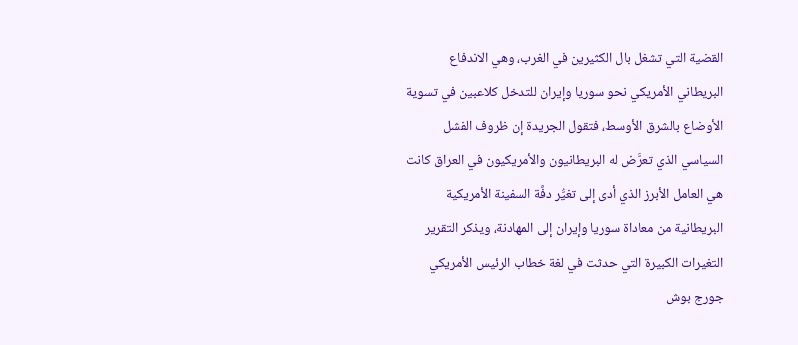القضية التي تشغل بال الكثيرين في الغرب، وهي الاندفاع البريطاني الأمريكي نحو سوريا وإيران للتدخل كلاعبين في تسوية الأوضاع بالشرق الأوسط، فتقول الجريدة إن ظروف الفشل السياسي الذي تعرَّض له البريطانيون والأمريكيون في العراق كانت هي العامل الأبرز الذي أدى إلى تغيُّر دفَّة السفينة الأمريكية البريطانية من معاداة سوريا وإيران إلى المهادنة، ويذكر التقرير التغيرات الكبيرة التي حدثت في لغة خطاب الرئيس الأمريكي جورج بوش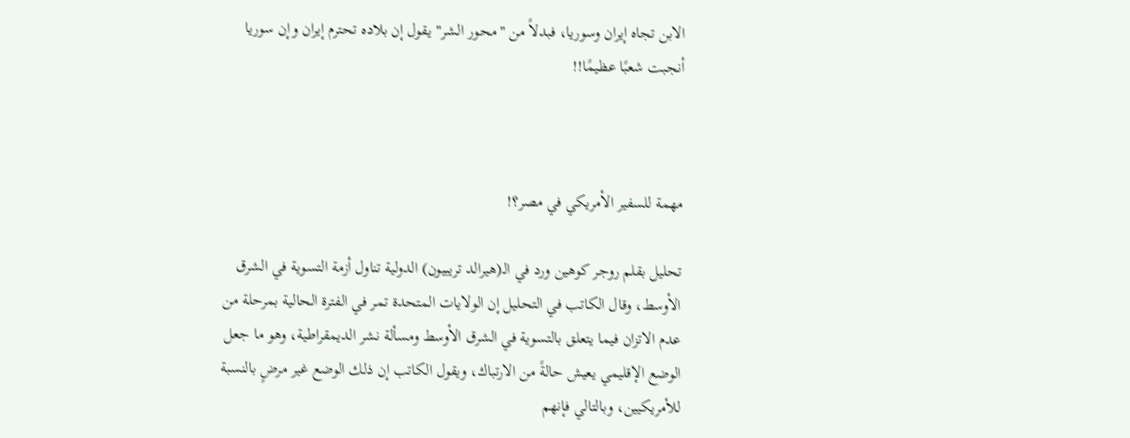الابن تجاه إيران وسوريا، فبدلاً من "محور الشر" يقول إن بلاده تحترم إيران وإن سوريا أنجبت شعبًا عظيمًا!!



مهمة للسفير الأمريكي في مصر؟!

تحليل بقلم روجر كوهين ورد في الـ(هيرالد تريبيون) الدولية تناول أزمة التسوية في الشرق الأوسط، وقال الكاتب في التحليل إن الولايات المتحدة تمر في الفترة الحالية بمرحلة من عدم الاتزان فيما يتعلق بالتسوية في الشرق الأوسط ومسألة نشر الديمقراطية، وهو ما جعل الوضع الإقليمي يعيش حالةً من الارتباك، ويقول الكاتب إن ذلك الوضع غير مرضٍ بالنسبة للأمريكيين، وبالتالي فإنهم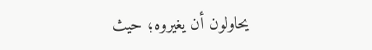يحاولون أن يغيروه؛ حيث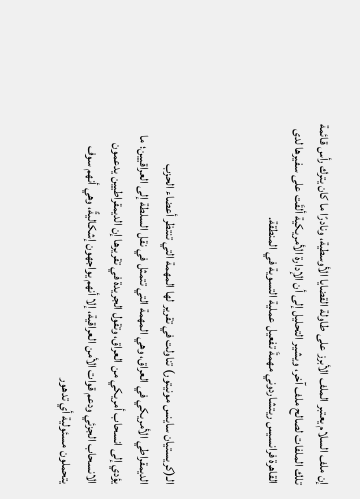إن ملف السلام يعتبر الملف الأبرز على طاولة القضايا الأوسطية، ونادرًا ما كان يترك رأس قائمة تلك الملفات لصالح ملف آخر، ويشير التحليل إلى أن الإدارة الأمريكية ألقَت على سفيرها لدى القاهرة فرانسيس ريتشاردوني مهمةَ تفعيل عملية التسوية في المنطقة.



الـ(كريستيان ساينس مونيتور) تناولت في تقرير لها المهمة التي تنتظر أعضاء الحزب الديمقراطي الأمريكي في العراق، وهي المهمة التي تتمثل في نقل السلطة إلى العراقيين؛ ما يؤدي إلى انسحاب أمريكي من العراق، وتقول الجريدة في تقريرها إن الديمقراطيين يدعمون الانسحاب الجزئي ودعم قوات الأمن العراقية، إلا أنهم يواجهون إشكاليةً، وهي أنهم سوف يتحملون مسئولية أي تدهور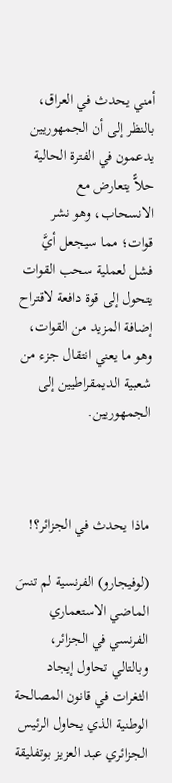أمني يحدث في العراق، بالنظر إلى أن الجمهوريين يدعمون في الفترة الحالية حلاًّ يتعارض مع الانسحاب، وهو نشر قوات؛ مما سيجعل أيَّ فشل لعملية سحب القوات يتحول إلى قوة دافعة لاقتراح إضافة المزيد من القوات، وهو ما يعني انتقال جزء من شعبية الديمقراطيين إلى الجمهوريين.



ماذا يحدث في الجزائر؟!

(لوفيجارو) الفرنسية لم تنسَ الماضي الاستعماري الفرنسي في الجزائر، وبالتالي تحاول إيجاد الثغرات في قانون المصالحة الوطنية الذي يحاول الرئيس الجزائري عبد العزيز بوتفليقة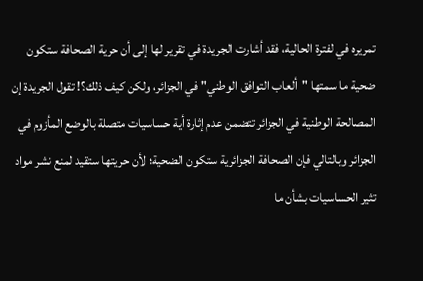تمريره في لفترة الحالية، فقد أشارت الجريدة في تقرير لها إلى أن حرية الصحافة ستكون ضحية ما سمتها "ألعاب التوافق الوطني" في الجزائر، ولكن كيف ذلك؟! تقول الجريدة إن المصالحة الوطنية في الجزائر تتضمن عدم إثارة أية حساسيات متصلة بالوضع المأزوم في الجزائر وبالتالي فإن الصحافة الجزائرية ستكون الضحية؛ لأن حريتها ستقيد لمنع نشر مواد تثير الحساسيات بشأن ما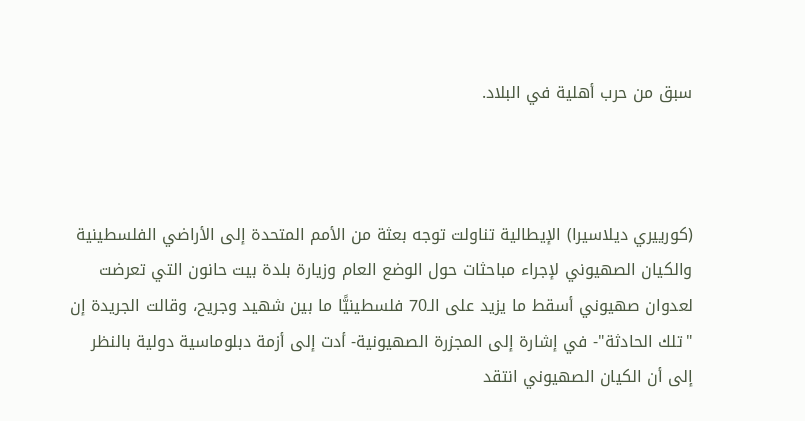سبق من حرب أهلية في البلاد.



(كورييري ديلاسيرا) الإيطالية تناولت توجه بعثة من الأمم المتحدة إلى الأراضي الفلسطينية والكيان الصهيوني لإجراء مباحثات حول الوضع العام وزيارة بلدة بيت حانون التي تعرضت لعدوان صهيوني أسقط ما يزيد على الـ70 فلسطينيًّا ما بين شهيد وجريح، وقالت الجريدة إن "تلك الحادثة"- في إشارة إلى المجزرة الصهيونية- أدت إلى أزمة دبلوماسية دولية بالنظر إلى أن الكيان الصهيوني انتقد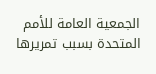الجمعية العامة للأمم المتحدة بسبب تمريرها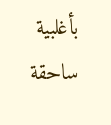بأغلبية ساحقة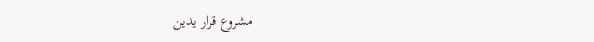مشروع قرار يدين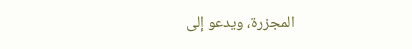المجزرة، ويدعو إلى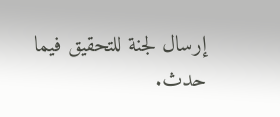إرسال لجنة للتحقيق فيما حدث.